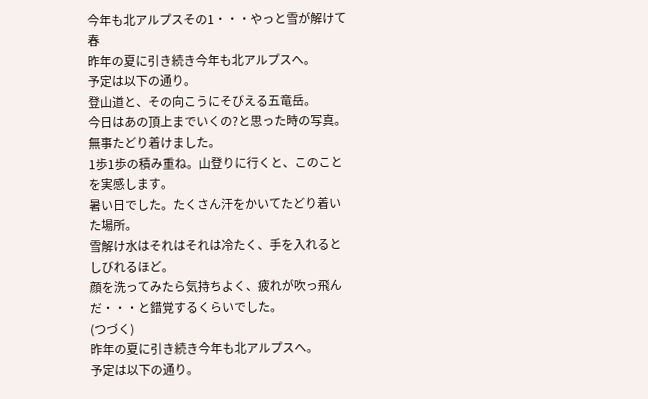今年も北アルプスその1・・・やっと雪が解けて春
昨年の夏に引き続き今年も北アルプスへ。
予定は以下の通り。
登山道と、その向こうにそびえる五竜岳。
今日はあの頂上までいくの?と思った時の写真。
無事たどり着けました。
1歩1歩の積み重ね。山登りに行くと、このことを実感します。
暑い日でした。たくさん汗をかいてたどり着いた場所。
雪解け水はそれはそれは冷たく、手を入れるとしびれるほど。
顔を洗ってみたら気持ちよく、疲れが吹っ飛んだ・・・と錯覚するくらいでした。
(つづく)
昨年の夏に引き続き今年も北アルプスへ。
予定は以下の通り。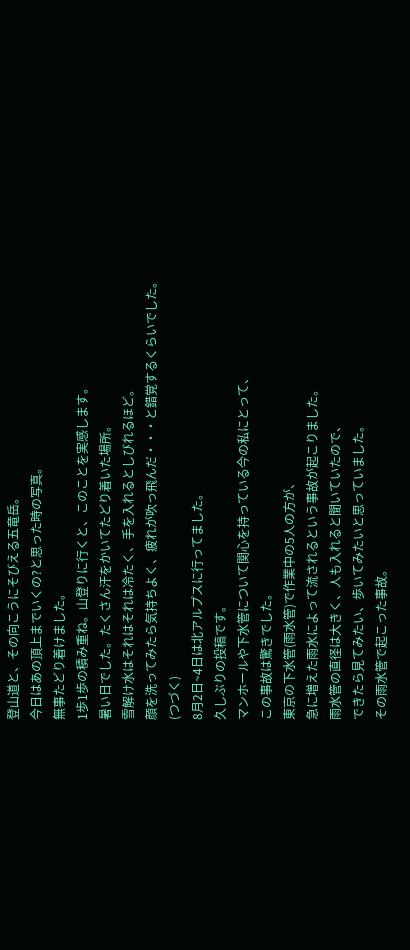登山道と、その向こうにそびえる五竜岳。
今日はあの頂上までいくの?と思った時の写真。
無事たどり着けました。
1歩1歩の積み重ね。山登りに行くと、このことを実感します。
暑い日でした。たくさん汗をかいてたどり着いた場所。
雪解け水はそれはそれは冷たく、手を入れるとしびれるほど。
顔を洗ってみたら気持ちよく、疲れが吹っ飛んだ・・・と錯覚するくらいでした。
(つづく)
8月2日~4日は北アルプスに行ってました。
久しぶりの投稿です。
マンホールや下水管について関心を持っている今の私にとって、
この事故は驚きでした。
東京の下水管(雨水管)で作業中の5人の方が、
急に増えた雨水によって流されるという事故が起こりました。
雨水管の直径は大きく、人も入れると聞いていたので、
できたら見てみたい、歩いてみたいと思っていました。
その雨水管で起こった事故。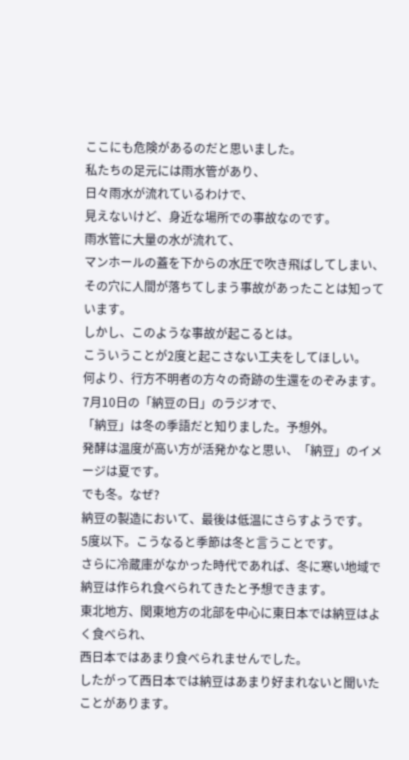ここにも危険があるのだと思いました。
私たちの足元には雨水管があり、
日々雨水が流れているわけで、
見えないけど、身近な場所での事故なのです。
雨水管に大量の水が流れて、
マンホールの蓋を下からの水圧で吹き飛ばしてしまい、
その穴に人間が落ちてしまう事故があったことは知っています。
しかし、このような事故が起こるとは。
こういうことが2度と起こさない工夫をしてほしい。
何より、行方不明者の方々の奇跡の生還をのぞみます。
7月10日の「納豆の日」のラジオで、
「納豆」は冬の季語だと知りました。予想外。
発酵は温度が高い方が活発かなと思い、「納豆」のイメージは夏です。
でも冬。なぜ?
納豆の製造において、最後は低温にさらすようです。
5度以下。こうなると季節は冬と言うことです。
さらに冷蔵庫がなかった時代であれば、冬に寒い地域で納豆は作られ食べられてきたと予想できます。
東北地方、関東地方の北部を中心に東日本では納豆はよく食べられ、
西日本ではあまり食べられませんでした。
したがって西日本では納豆はあまり好まれないと聞いたことがあります。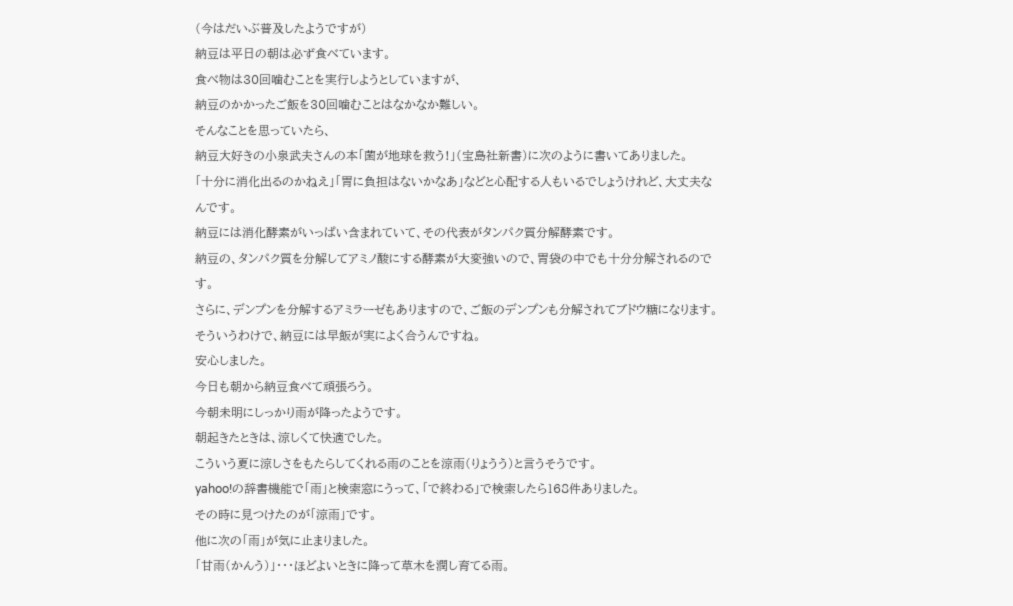(今はだいぶ普及したようですが)
納豆は平日の朝は必ず食べています。
食べ物は30回噛むことを実行しようとしていますが、
納豆のかかったご飯を30回噛むことはなかなか難しい。
そんなことを思っていたら、
納豆大好きの小泉武夫さんの本「菌が地球を救う!」(宝島社新書)に次のように書いてありました。
「十分に消化出るのかねえ」「胃に負担はないかなあ」などと心配する人もいるでしょうけれど、大丈夫なんです。
納豆には消化酵素がいっぱい含まれていて、その代表がタンパク質分解酵素です。
納豆の、タンパク質を分解してアミノ酸にする酵素が大変強いので、胃袋の中でも十分分解されるのです。
さらに、デンプンを分解するアミラーゼもありますので、ご飯のデンプンも分解されてブドウ糖になります。
そういうわけで、納豆には早飯が実によく合うんですね。
安心しました。
今日も朝から納豆食べて頑張ろう。
今朝未明にしっかり雨が降ったようです。
朝起きたときは、涼しくて快適でした。
こういう夏に涼しさをもたらしてくれる雨のことを涼雨(りょうう)と言うそうです。
yahoo!の辞書機能で「雨」と検索窓にうって、「で終わる」で検索したら168件ありました。
その時に見つけたのが「涼雨」です。
他に次の「雨」が気に止まりました。
「甘雨(かんう)」・・・ほどよいときに降って草木を潤し育てる雨。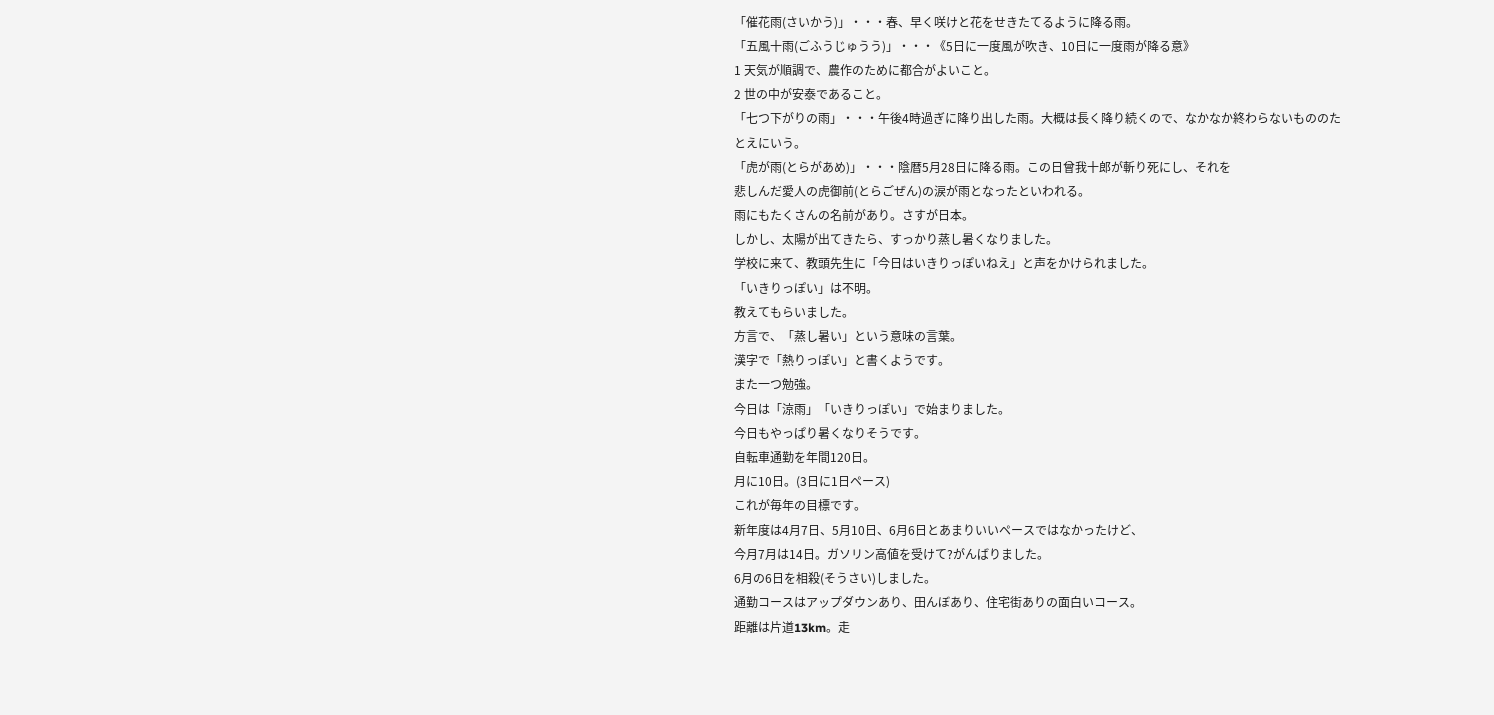「催花雨(さいかう)」・・・春、早く咲けと花をせきたてるように降る雨。
「五風十雨(ごふうじゅうう)」・・・《5日に一度風が吹き、10日に一度雨が降る意》
1 天気が順調で、農作のために都合がよいこと。
2 世の中が安泰であること。
「七つ下がりの雨」・・・午後4時過ぎに降り出した雨。大概は長く降り続くので、なかなか終わらないもののたとえにいう。
「虎が雨(とらがあめ)」・・・陰暦5月28日に降る雨。この日曾我十郎が斬り死にし、それを
悲しんだ愛人の虎御前(とらごぜん)の涙が雨となったといわれる。
雨にもたくさんの名前があり。さすが日本。
しかし、太陽が出てきたら、すっかり蒸し暑くなりました。
学校に来て、教頭先生に「今日はいきりっぽいねえ」と声をかけられました。
「いきりっぽい」は不明。
教えてもらいました。
方言で、「蒸し暑い」という意味の言葉。
漢字で「熱りっぽい」と書くようです。
また一つ勉強。
今日は「涼雨」「いきりっぽい」で始まりました。
今日もやっぱり暑くなりそうです。
自転車通勤を年間120日。
月に10日。(3日に1日ペース)
これが毎年の目標です。
新年度は4月7日、5月10日、6月6日とあまりいいペースではなかったけど、
今月7月は14日。ガソリン高値を受けて?がんばりました。
6月の6日を相殺(そうさい)しました。
通勤コースはアップダウンあり、田んぼあり、住宅街ありの面白いコース。
距離は片道13km。走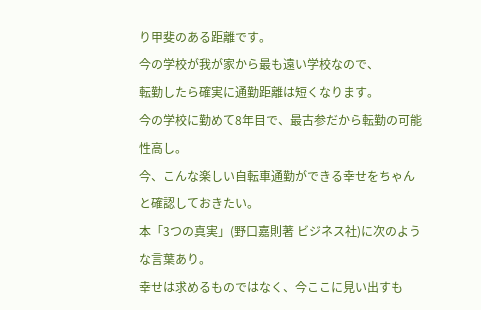り甲斐のある距離です。
今の学校が我が家から最も遠い学校なので、
転勤したら確実に通勤距離は短くなります。
今の学校に勤めて8年目で、最古参だから転勤の可能性高し。
今、こんな楽しい自転車通勤ができる幸せをちゃんと確認しておきたい。
本「3つの真実」(野口嘉則著 ビジネス社)に次のような言葉あり。
幸せは求めるものではなく、今ここに見い出すも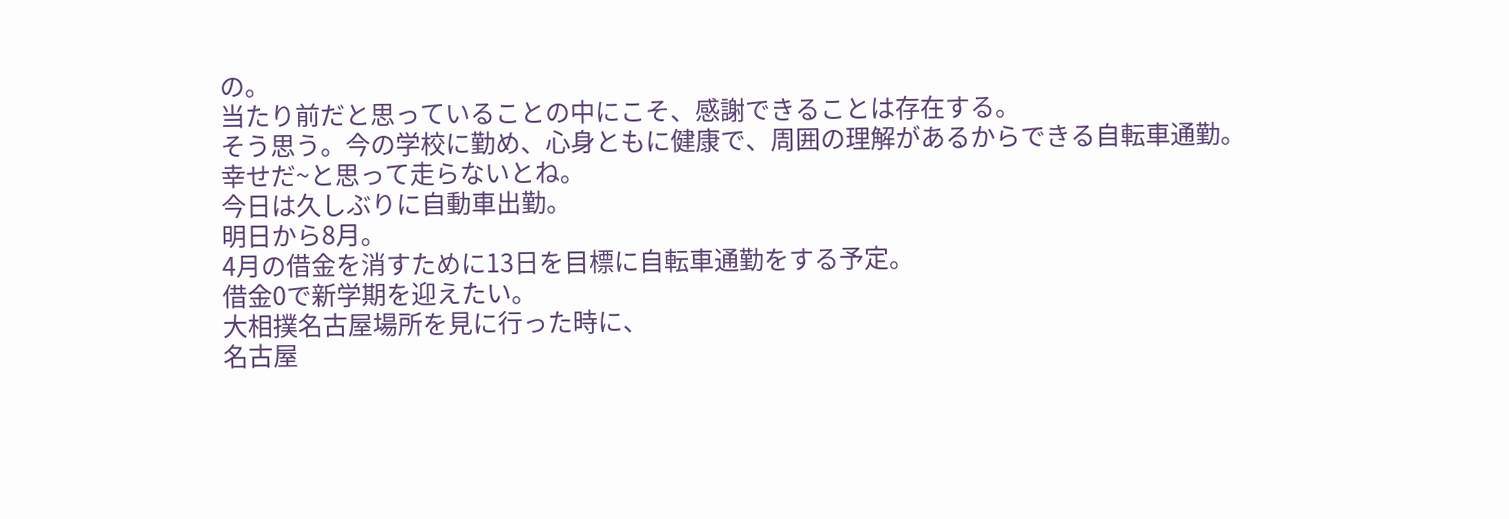の。
当たり前だと思っていることの中にこそ、感謝できることは存在する。
そう思う。今の学校に勤め、心身ともに健康で、周囲の理解があるからできる自転車通勤。
幸せだ~と思って走らないとね。
今日は久しぶりに自動車出勤。
明日から8月。
4月の借金を消すために13日を目標に自転車通勤をする予定。
借金0で新学期を迎えたい。
大相撲名古屋場所を見に行った時に、
名古屋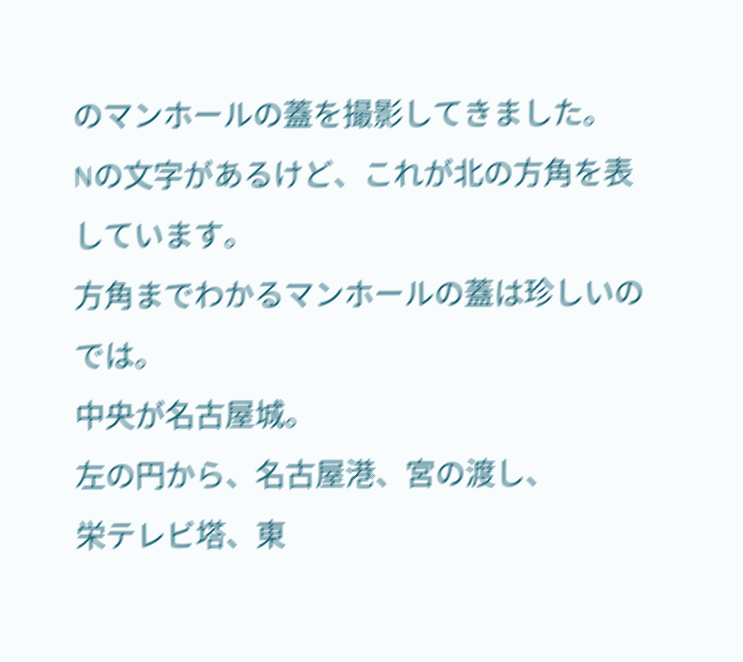のマンホールの蓋を撮影してきました。
Nの文字があるけど、これが北の方角を表しています。
方角までわかるマンホールの蓋は珍しいのでは。
中央が名古屋城。
左の円から、名古屋港、宮の渡し、
栄テレビ塔、東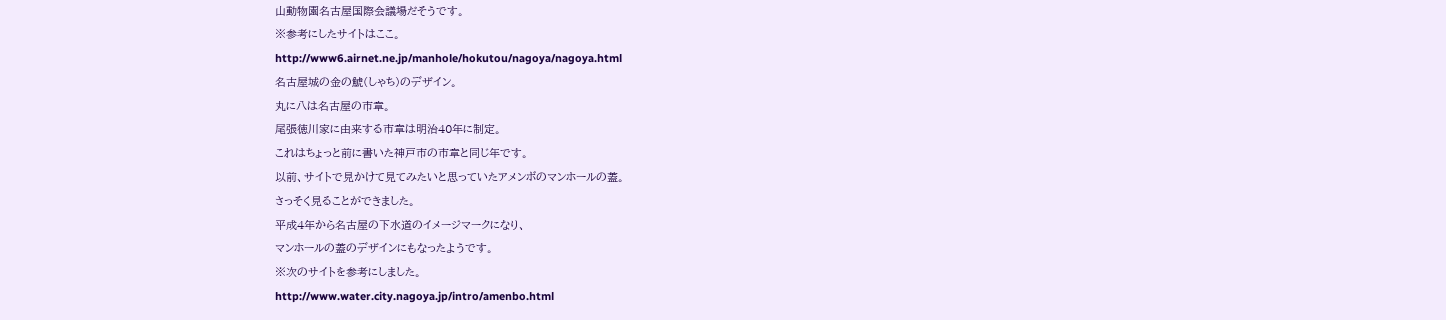山動物園名古屋国際会議場だそうです。
※参考にしたサイトはここ。
http://www6.airnet.ne.jp/manhole/hokutou/nagoya/nagoya.html
名古屋城の金の鯱(しゃち)のデザイン。
丸に八は名古屋の市章。
尾張徳川家に由来する市章は明治40年に制定。
これはちょっと前に書いた神戸市の市章と同じ年です。
以前、サイトで見かけて見てみたいと思っていたアメンボのマンホールの蓋。
さっそく見ることができました。
平成4年から名古屋の下水道のイメージマークになり、
マンホールの蓋のデザインにもなったようです。
※次のサイトを参考にしました。
http://www.water.city.nagoya.jp/intro/amenbo.html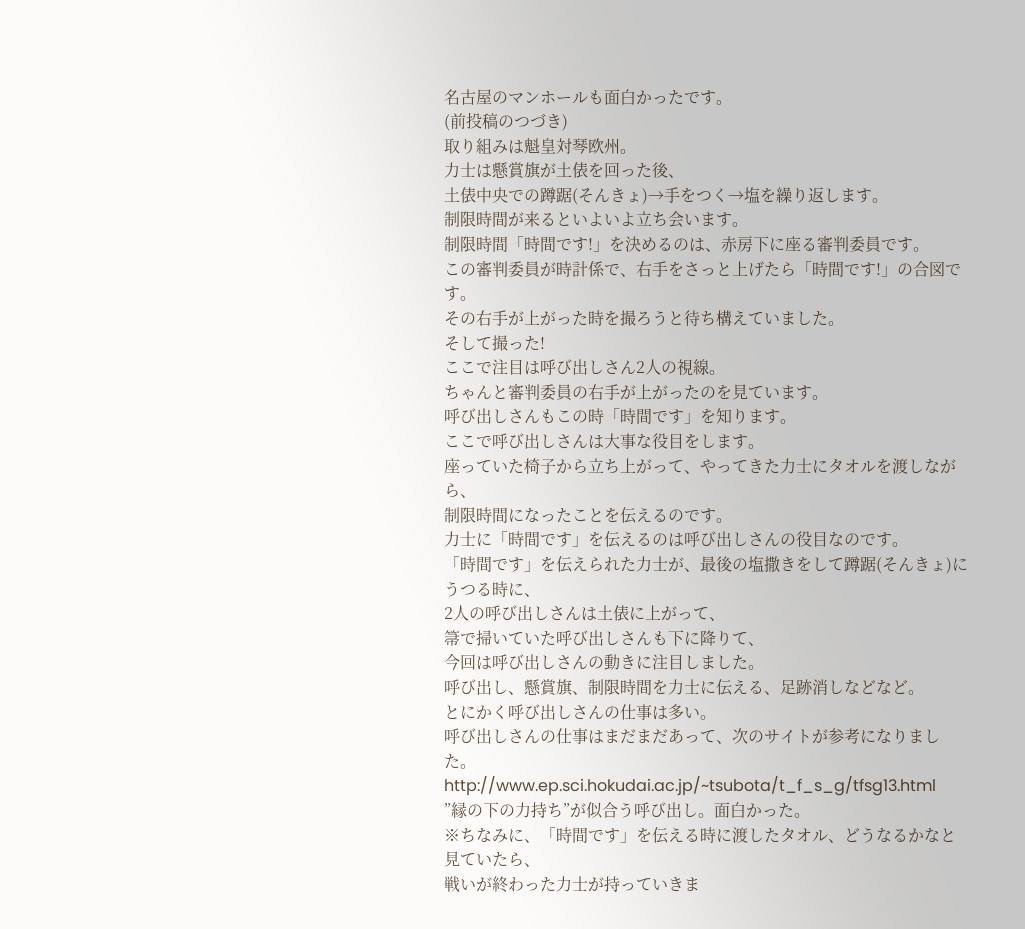名古屋のマンホールも面白かったです。
(前投稿のつづき)
取り組みは魁皇対琴欧州。
力士は懸賞旗が土俵を回った後、
土俵中央での蹲踞(そんきょ)→手をつく→塩を繰り返します。
制限時間が来るといよいよ立ち会います。
制限時間「時間です!」を決めるのは、赤房下に座る審判委員です。
この審判委員が時計係で、右手をさっと上げたら「時間です!」の合図です。
その右手が上がった時を撮ろうと待ち構えていました。
そして撮った!
ここで注目は呼び出しさん2人の視線。
ちゃんと審判委員の右手が上がったのを見ています。
呼び出しさんもこの時「時間です」を知ります。
ここで呼び出しさんは大事な役目をします。
座っていた椅子から立ち上がって、やってきた力士にタオルを渡しながら、
制限時間になったことを伝えるのです。
力士に「時間です」を伝えるのは呼び出しさんの役目なのです。
「時間です」を伝えられた力士が、最後の塩撒きをして蹲踞(そんきょ)にうつる時に、
2人の呼び出しさんは土俵に上がって、
箒で掃いていた呼び出しさんも下に降りて、
今回は呼び出しさんの動きに注目しました。
呼び出し、懸賞旗、制限時間を力士に伝える、足跡消しなどなど。
とにかく呼び出しさんの仕事は多い。
呼び出しさんの仕事はまだまだあって、次のサイトが参考になりました。
http://www.ep.sci.hokudai.ac.jp/~tsubota/t_f_s_g/tfsg13.html
”縁の下の力持ち”が似合う呼び出し。面白かった。
※ちなみに、「時間です」を伝える時に渡したタオル、どうなるかなと見ていたら、
戦いが終わった力士が持っていきま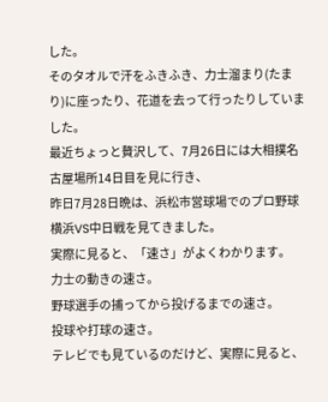した。
そのタオルで汗をふきふき、力士溜まり(たまり)に座ったり、花道を去って行ったりしていました。
最近ちょっと贅沢して、7月26日には大相撲名古屋場所14日目を見に行き、
昨日7月28日晩は、浜松市営球場でのプロ野球横浜VS中日戦を見てきました。
実際に見ると、「速さ」がよくわかります。
力士の動きの速さ。
野球選手の捕ってから投げるまでの速さ。
投球や打球の速さ。
テレビでも見ているのだけど、実際に見ると、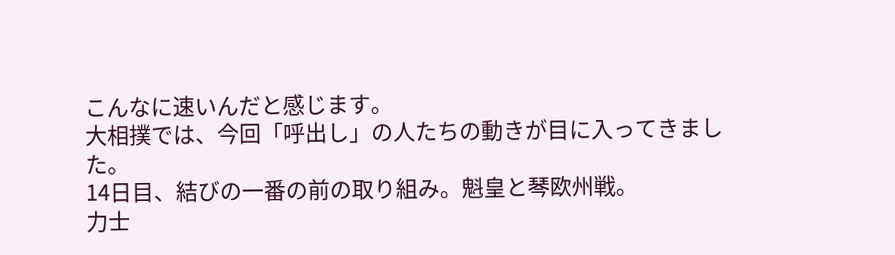こんなに速いんだと感じます。
大相撲では、今回「呼出し」の人たちの動きが目に入ってきました。
14日目、結びの一番の前の取り組み。魁皇と琴欧州戦。
力士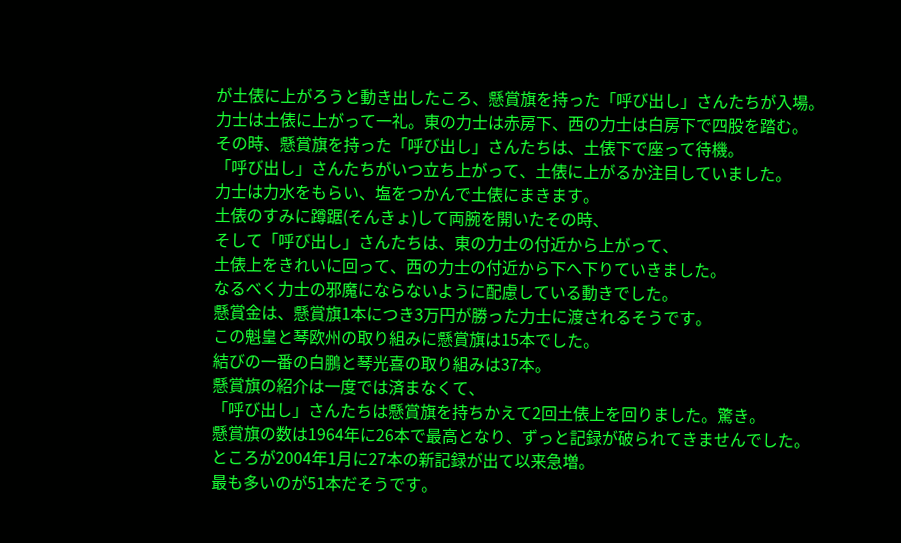が土俵に上がろうと動き出したころ、懸賞旗を持った「呼び出し」さんたちが入場。
力士は土俵に上がって一礼。東の力士は赤房下、西の力士は白房下で四股を踏む。
その時、懸賞旗を持った「呼び出し」さんたちは、土俵下で座って待機。
「呼び出し」さんたちがいつ立ち上がって、土俵に上がるか注目していました。
力士は力水をもらい、塩をつかんで土俵にまきます。
土俵のすみに蹲踞(そんきょ)して両腕を開いたその時、
そして「呼び出し」さんたちは、東の力士の付近から上がって、
土俵上をきれいに回って、西の力士の付近から下へ下りていきました。
なるべく力士の邪魔にならないように配慮している動きでした。
懸賞金は、懸賞旗1本につき3万円が勝った力士に渡されるそうです。
この魁皇と琴欧州の取り組みに懸賞旗は15本でした。
結びの一番の白鵬と琴光喜の取り組みは37本。
懸賞旗の紹介は一度では済まなくて、
「呼び出し」さんたちは懸賞旗を持ちかえて2回土俵上を回りました。驚き。
懸賞旗の数は1964年に26本で最高となり、ずっと記録が破られてきませんでした。
ところが2004年1月に27本の新記録が出て以来急増。
最も多いのが51本だそうです。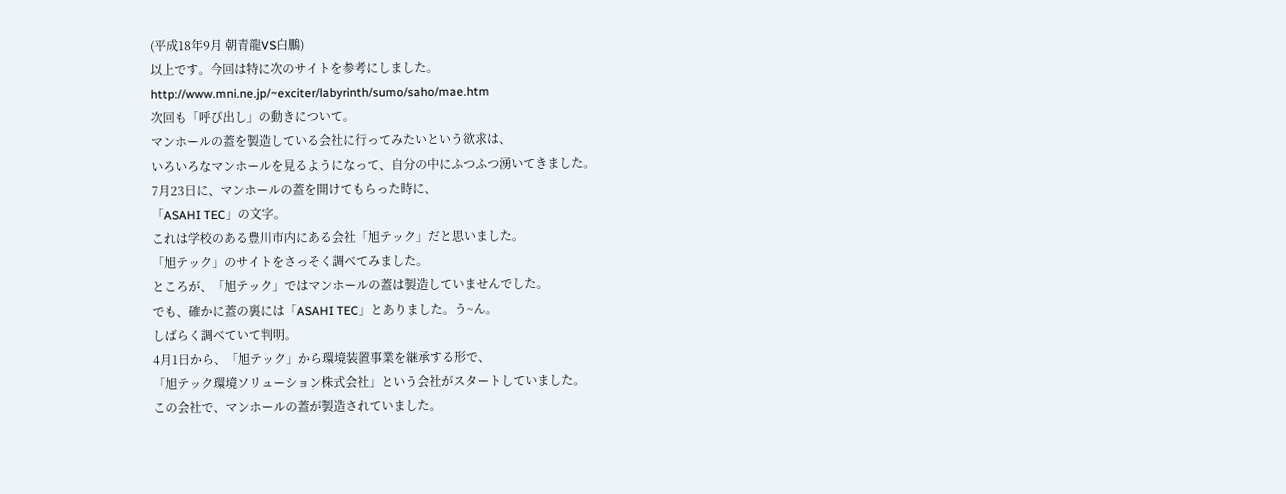(平成18年9月 朝青龍VS白鵬)
以上です。今回は特に次のサイトを参考にしました。
http://www.mni.ne.jp/~exciter/labyrinth/sumo/saho/mae.htm
次回も「呼び出し」の動きについて。
マンホールの蓋を製造している会社に行ってみたいという欲求は、
いろいろなマンホールを見るようになって、自分の中にふつふつ湧いてきました。
7月23日に、マンホールの蓋を開けてもらった時に、
「ASAHI TEC」の文字。
これは学校のある豊川市内にある会社「旭テック」だと思いました。
「旭テック」のサイトをさっそく調べてみました。
ところが、「旭テック」ではマンホールの蓋は製造していませんでした。
でも、確かに蓋の裏には「ASAHI TEC」とありました。う~ん。
しばらく調べていて判明。
4月1日から、「旭テック」から環境装置事業を継承する形で、
「旭テック環境ソリューション株式会社」という会社がスタートしていました。
この会社で、マンホールの蓋が製造されていました。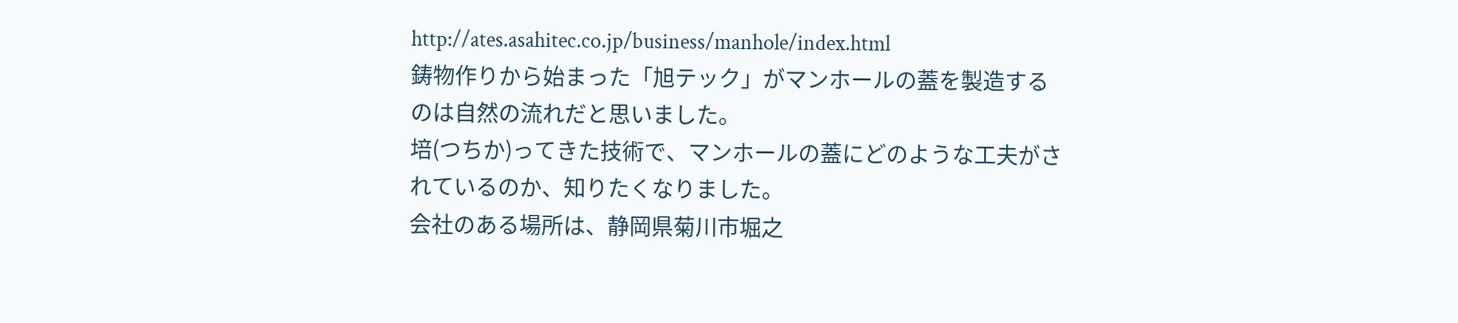http://ates.asahitec.co.jp/business/manhole/index.html
鋳物作りから始まった「旭テック」がマンホールの蓋を製造するのは自然の流れだと思いました。
培(つちか)ってきた技術で、マンホールの蓋にどのような工夫がされているのか、知りたくなりました。
会社のある場所は、静岡県菊川市堀之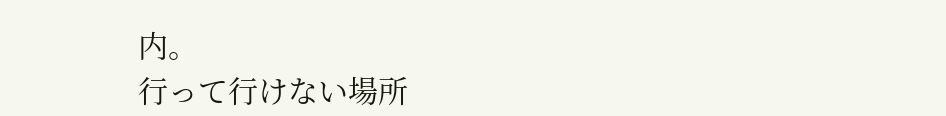内。
行って行けない場所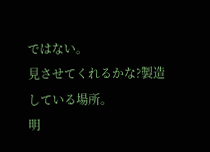ではない。
見させてくれるかな?製造している場所。
明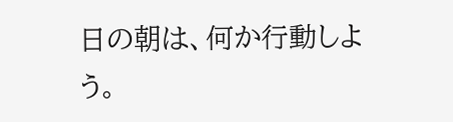日の朝は、何か行動しよう。